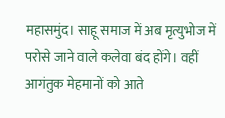महासमुंद। साहू समाज में अब मृत्युभोज में परोसे जाने वाले कलेवा बंद होंगे। वहीं आगंतुक मेहमानों को आते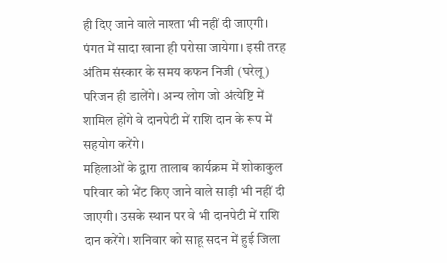ही दिए जाने वाले नाश्ता भी नहीं दी जाएगी। पंगत में सादा खाना ही परोसा जायेगा। इसी तरह अंतिम संस्कार के समय कफन निजी (घरेलू) परिजन ही डालेंगे। अन्य लोग जो अंत्येष्टि में शामिल होंगे वे दानपेटी में राशि दान के रूप में सहयोग करेंगे।
महिलाओं के द्वारा तालाब कार्यक्रम में शोकाकुल परिवार को भेंट किए जाने वाले साड़ी भी नहीं दी जाएगी। उसके स्थान पर वे भी दानपेटी में राशि दान करेंगे। शनिवार को साहू सदन में हुई जिला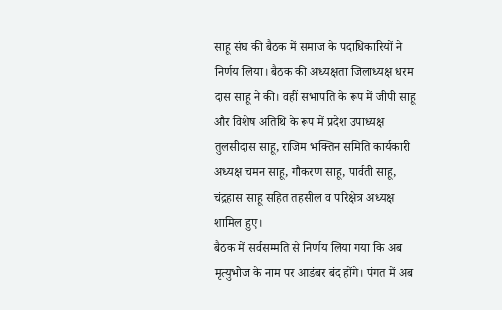साहू संघ की बैठक में समाज के पदाधिकारियों ने निर्णय लिया। बैठक की अध्यक्षता जिलाध्यक्ष धरम दास साहू ने की। वहीं सभापति के रूप में जीपी साहू और विशेष अतिथि के रूप में प्रदेश उपाध्यक्ष तुलसीदास साहू, राजिम भक्तिन समिति कार्यकारी अध्यक्ष चमन साहू, गौकरण साहू, पार्वती साहू, चंद्रहास साहू सहित तहसील व परिक्षेत्र अध्यक्ष शामिल हुए।
बैठक में सर्वसम्मति से निर्णय लिया गया कि अब मृत्युभोज के नाम पर आडंबर बंद होंगे। पंगत में अब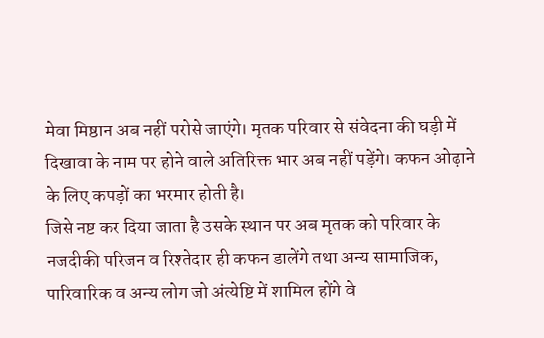मेवा मिष्ठान अब नहीं परोसे जाएंगे। मृतक परिवार से संवेदना की घड़ी में दिखावा के नाम पर होने वाले अतिरिक्त भार अब नहीं पड़ेंगे। कफन ओढ़ाने के लिए कपड़ों का भरमार होती है।
जिसे नष्ट कर दिया जाता है उसके स्थान पर अब मृतक को परिवार के नजदीकी परिजन व रिश्तेदार ही कफन डालेंगे तथा अन्य सामाजिक, पारिवारिक व अन्य लोग जो अंत्येष्टि में शामिल होंगे वे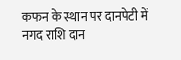कफन के स्थान पर दानपेटी में नगद राशि दान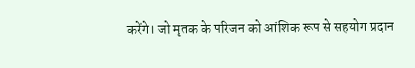करेंगे। जो मृतक के परिजन को आंशिक रूप से सहयोग प्रदान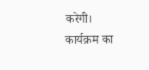करेगी। कार्यक्रम का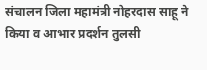संचालन जिला महामंत्री नोहरदास साहू ने किया व आभार प्रदर्शन तुलसी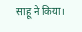साहू ने किया।